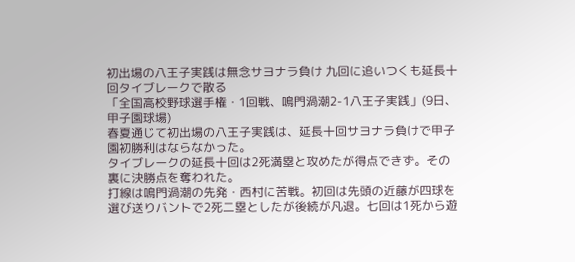初出場の八王子実践は無念サヨナラ負け 九回に追いつくも延長十回タイブレークで散る
「全国高校野球選手権・1回戦、鳴門渦潮2-1八王子実践」(9日、甲子園球場)
春夏通じて初出場の八王子実践は、延長十回サヨナラ負けで甲子園初勝利はならなかった。
タイブレークの延長十回は2死満塁と攻めたが得点できず。その裏に決勝点を奪われた。
打線は鳴門渦潮の先発・西村に苦戦。初回は先頭の近藤が四球を選び送りバントで2死二塁としたが後続が凡退。七回は1死から遊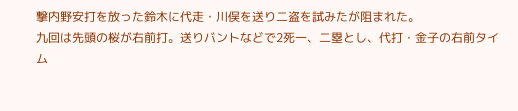撃内野安打を放った鈴木に代走・川俣を送り二盗を試みたが阻まれた。
九回は先頭の桜が右前打。送りバントなどで2死一、二塁とし、代打・金子の右前タイム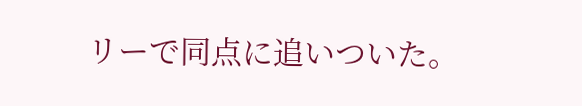リーで同点に追いついた。